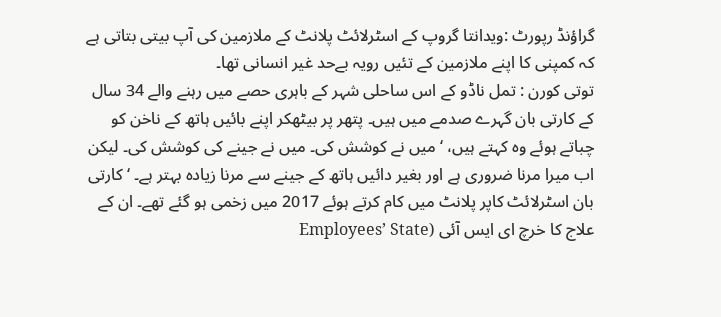گراؤنڈ رپورٹ :ویدانتا گروپ کے اسٹرلائٹ پلانٹ کے ملازمین کی آپ بیتی بتاتی ہے کہ کمپنی کا اپنے ملازمین کے تئیں رویہ بےحد غیر انسانی تھا۔
توتی کورن : تمل ناڈو کے اس ساحلی شہر کے باہری حصے میں رہنے والے 34 سال کے کارتی بان گہرے صدمے میں ہیں۔ پتھر پر بیٹھکر اپنے بائیں ہاتھ کے ناخن کو چباتے ہوئے وہ کہتے ہیں، ‘ میں نے کوشش کی۔ میں نے جینے کی کوشش کی۔ لیکن اب میرا مرنا ضروری ہے اور بغیر دائیں ہاتھ کے جینے سے مرنا زیادہ بہتر ہے۔ ‘کارتی بان اسٹرلائٹ کاپر پلانٹ میں کام کرتے ہوئے 2017 میں زخمی ہو گئے تھے۔ ان کے علاج کا خرچ ای ایس آئی (Employees’ State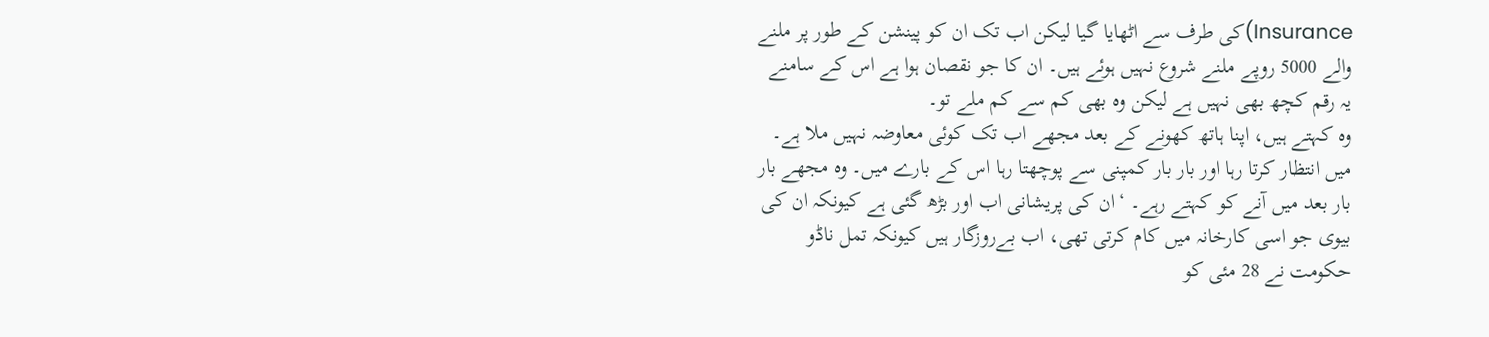Insurance)کی طرف سے اٹھایا گیا لیکن اب تک ان کو پینشن کے طور پر ملنے والے 5000 روپے ملنے شروع نہیں ہوئے ہیں۔ ان کا جو نقصان ہوا ہے اس کے سامنے یہ رقم کچھ بھی نہیں ہے لیکن وہ بھی کم سے کم ملے تو۔
وہ کہتے ہیں، اپنا ہاتھ کھونے کے بعد مجھے اب تک کوئی معاوضہ نہیں ملا ہے۔ میں انتظار کرتا رہا اور بار بار کمپنی سے پوچھتا رہا اس کے بارے میں۔ وہ مجھے بار بار بعد میں آنے کو کہتے رہے۔ ‘ان کی پریشانی اب اور بڑھ گئی ہے کیونکہ ان کی بیوی جو اسی کارخانہ میں کام کرتی تھی، اب بےروزگار ہیں کیونکہ تمل ناڈو حکومت نے 28 مئی کو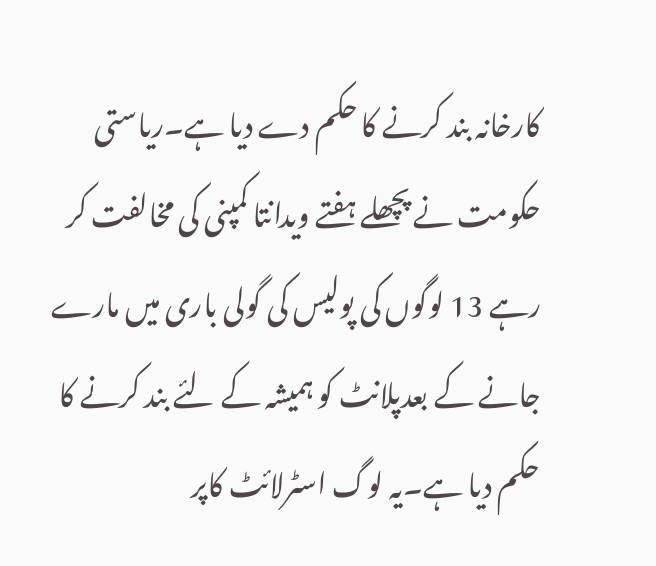کارخانہ بند کرنے کا حکم دے دیا ہے۔ریاستی حکومت نے پچھلے ہفتے ویدانتا کمپنی کی مخالفت کر رہے 13 لوگوں کی پولیس کی گولی باری میں مارے جانے کے بعدپلانٹ کو ہمیشہ کے لئے بند کرنے کا حکم دیا ہے۔یہ لوگ اسٹرلائٹ کاپر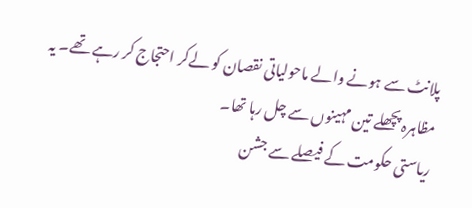پلانٹ سے ہونے والے ماحولیاتی نقصان کو لےکر احتجاج کر رہے تھے۔ یہ مظاہرہ پچھلے تین مہینوں سے چل رہا تھا۔
ریاستی حکومت کے فیصلے سے جشن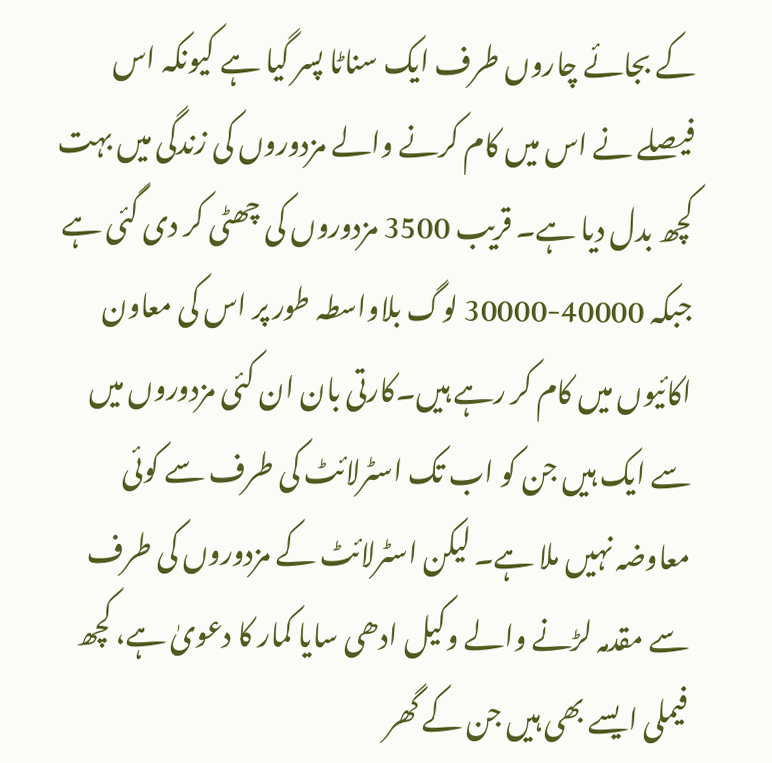کے بجائے چاروں طرف ایک سناٹا پسر گیا ہے کیونکہ اس فیصلے نے اس میں کام کرنے والے مزدوروں کی زندگی میں بہت کچھ بدل دیا ہے۔ قریب 3500 مزدوروں کی چھٹی کر دی گئی ہے جبکہ 40000-30000 لوگ بلاواسطہ طور پر اس کی معاون اکائیوں میں کام کر رہے ہیں۔کارتی بان ان کئی مزدوروں میں سے ایک ہیں جن کو اب تک اسٹرلائٹ کی طرف سے کوئی معاوضہ نہیں ملا ہے۔ لیکن اسٹرلائٹ کے مزدوروں کی طرف سے مقدمہ لڑنے والے وکیل ادھی سایا کمار کا دعویٰ ہے، کچھ فیملی ایسے بھی ہیں جن کے گھر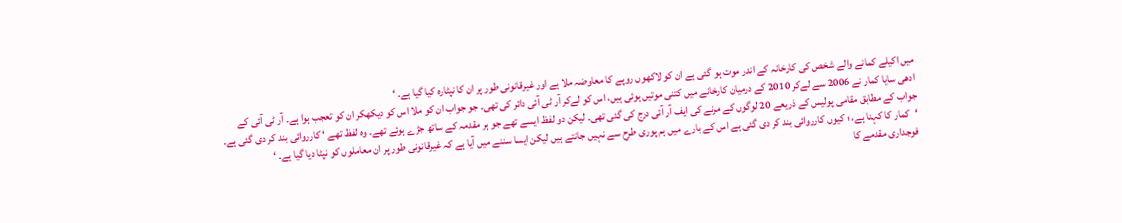میں اکیلے کمانے والے شخص کی کارخانہ کے اندر موت ہو گئی ہے ان کو لاکھوں روپے کا معاوضہ ملا ہے اور غیرقانونی طور پر ان کا نپٹارہ کیا گیا ہے۔ ‘
ادھی سایا کمار نے 2006 سے لےکر 2010 کے درمیان کارخانے میں کتنی موتیں ہوئی ہیں، اس کو لےکر آر ٹی آئی دائر کی تھی۔ جو جواب ان کو ملا اس کو دیکھکر ان کو تعجب ہوا ہے۔ آر ٹی آئی کے جواب کے مطابق مقامی پولیس کے ذریعے 20 لوگوں کے مرنے کی ایف آر آئی درج کی گئی تھی۔ لیکن دو لفظ ایسے تھے جو ہر مقدمہ کے ساتھ جڑے ہوئے تھے۔ وہ لفظ تھے ‘ کارروائی بند کر دی گئی ہے۔ ‘کمار کا کہنا ہے، ؛ کیوں کارروائی بند کر دی گئی ہے اس کے بارے میں ہم پوری طرح سے نہیں جانتے ہیں لیکن ایسا سننے میں آیا ہے کہ غیرقانونی طور پر ان معاملوں کو نپٹا دیا گیا ہے۔ ‘
فوجداری مقدمے کا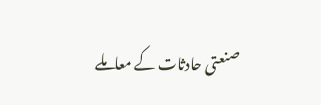صنعتی حادثات کے معاملے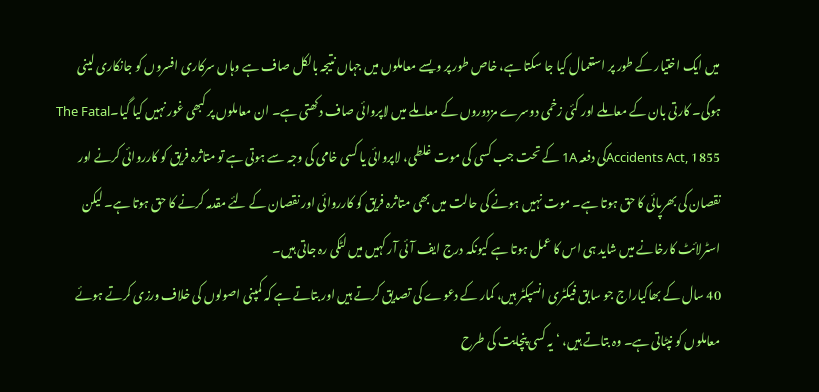میں ایک اختیار کے طور پر استعمال کیا جا سکتا ہے، خاص طور پر ویسے معاملوں میں جہاں نتیجہ بالکل صاف ہے وہاں سرکاری افسروں کو جانکاری لینی ہوگی۔ کارتی بان کے معاملے اور کئی زخمی دوسرے مزدوروں کے معاملے میں لاپروائی صاف دکھتی ہے۔ ان معاملوں پر کبھی غور نہیں کیا گیا۔The Fatal Accidents Act, 1855کی دفعہ 1A کے تحت جب کسی کی موت غلطی، لاپروائی یا کسی خامی کی وجہ سے ہوتی ہے تو متاثرہ فریق کو کارروائی کرنے اور نقصان کی بھرپائی کا حق ہوتا ہے۔ موت نہیں ہونے کی حالت میں بھی متاثرہ فریق کو کارروائی اور نقصان کے لئے مقدمہ کرنے کا حق ہوتا ہے۔ لیکن اسٹرلائٹ کارخانے میں شاید ہی اس کا عمل ہوتا ہے کیونکہ درج ایف آئی آر کہیں میں لٹکی رہ جاتی ہیں۔
40 سال کے بھاکیاراج جو سابق فیکٹری انسپکٹر ہیں، کمار کے دعوے کی تصدیق کرتے ہیں اور بتاتے ہے کہ کمپنی اصولوں کی خلاف ورزی کرتے ہوئے معاملوں کو نپٹاتی ہے۔ وہ بتاتے ہیں، ‘ یہ کسی پنچایت کی طرح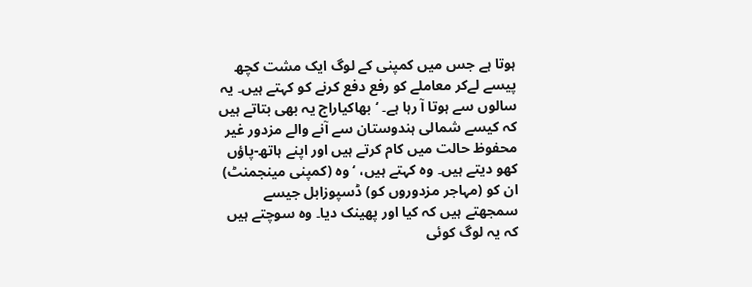ہوتا ہے جس میں کمپنی کے لوگ ایک مشت کچھ پیسے لےکر معاملے کو رفع دفع کرنے کو کہتے ہیں۔ یہ سالوں سے ہوتا آ رہا ہے۔ ‘بھاکیاراج یہ بھی بتاتے ہیں کہ کیسے شمالی ہندوستان سے آنے والے مزدور غیر محفوظ حالت میں کام کرتے ہیں اور اپنے ہاتھ-پاؤں کھو دیتے ہیں۔ وہ کہتے ہیں، ‘ وہ (کمپنی مینجمنٹ) ان کو (مہاجر مزدوروں کو) ڈسپوزابل جیسے سمجھتے ہیں کہ کیا اور پھینک دیا۔ وہ سوچتے ہیں کہ یہ لوگ کوئی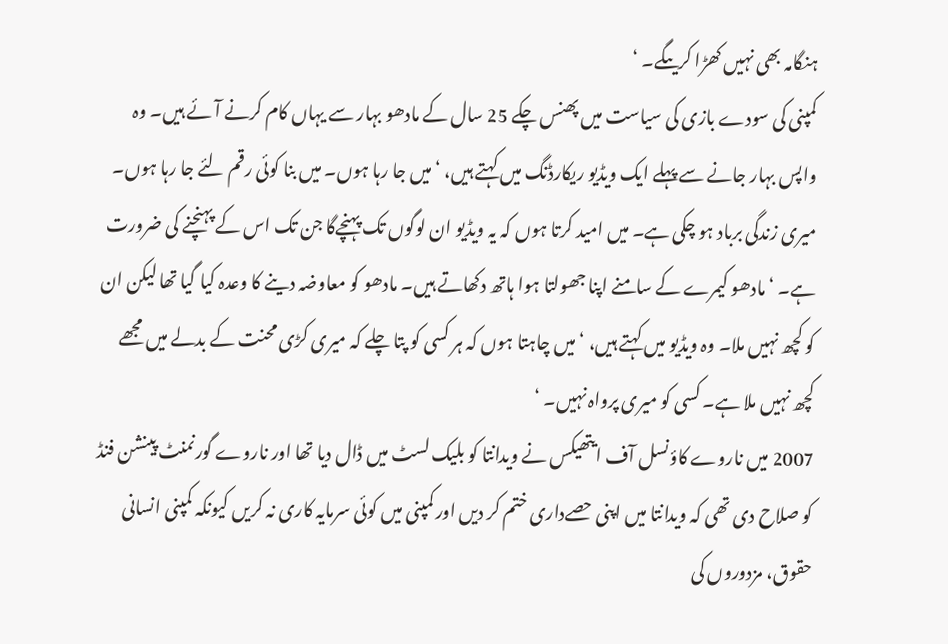ہنگامہ بھی نہیں کھڑا کریںگے۔ ‘
کمپنی کی سودے بازی کی سیاست میں پھنس چکے 25 سال کے مادھو بہار سے یہاں کام کرنے آئے ہیں۔ وہ واپس بہار جانے سے پہلے ایک ویڈیو ریکارڈنگ میں کہتے ہیں، ‘میں جا رہا ہوں۔ میں بنا کوئی رقم لئے جا رہا ہوں۔ میری زندگی برباد ہو چکی ہے۔ میں امید کرتا ہوں کہ یہ ویڈیو ان لوگوں تک پہنچےگا جن تک اس کے پہنچنے کی ضرورت ہے۔ ‘مادھو کیمرے کے سامنے اپنا جھولتا ہوا ہاتھ دکھاتے ہیں۔ مادھو کو معاوضہ دینے کا وعدہ کیا گیا تھا لیکن ان کو کچھ نہیں ملا۔ وہ ویڈیو میں کہتے ہیں، ‘میں چاہتا ہوں کہ ہر کسی کو پتا چلے کہ میری کڑی محنت کے بدلے میں مجھے کچھ نہیں ملا ہے۔ کسی کو میری پرواہ نہیں۔ ‘
2007 میں ناروے کاؤنسل آف ایتھیکس نے ویدانتا کو بلیک لسٹ میں ڈال دیا تھا اور ناروے گورنمنٹ پینشن فنڈ کو صلاح دی تھی کہ ویدانتا میں اپنی حصےداری ختم کر دیں اور کمپنی میں کوئی سرمایہ کاری نہ کریں کیونکہ کمپنی انسانی حقوق، مزدوروں کی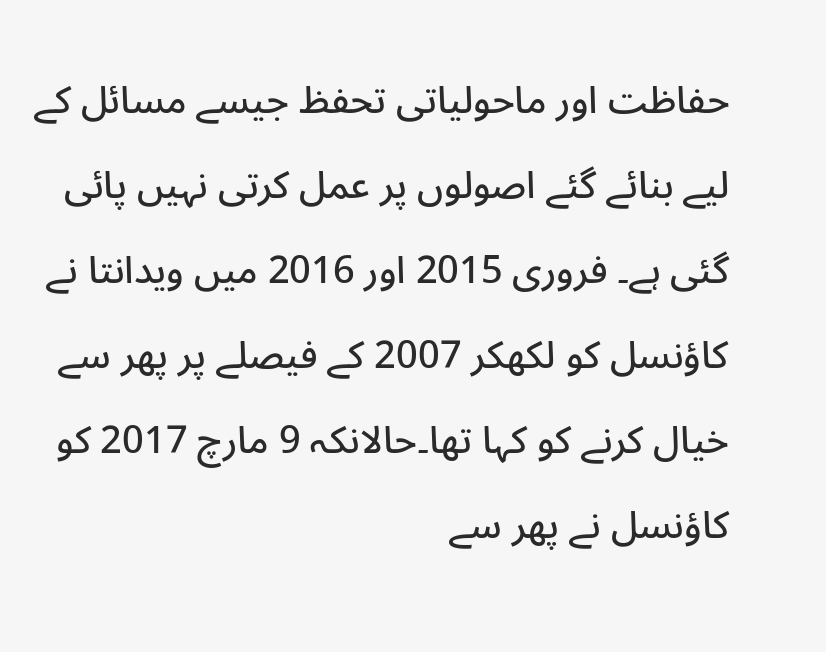حفاظت اور ماحولیاتی تحفظ جیسے مسائل کے لیے بنائے گئے اصولوں پر عمل کرتی نہیں پائی گئی ہے۔ فروری 2015 اور 2016 میں ویدانتا نے کاؤنسل کو لکھکر 2007 کے فیصلے پر پھر سے خیال کرنے کو کہا تھا۔حالانکہ 9 مارچ 2017 کو کاؤنسل نے پھر سے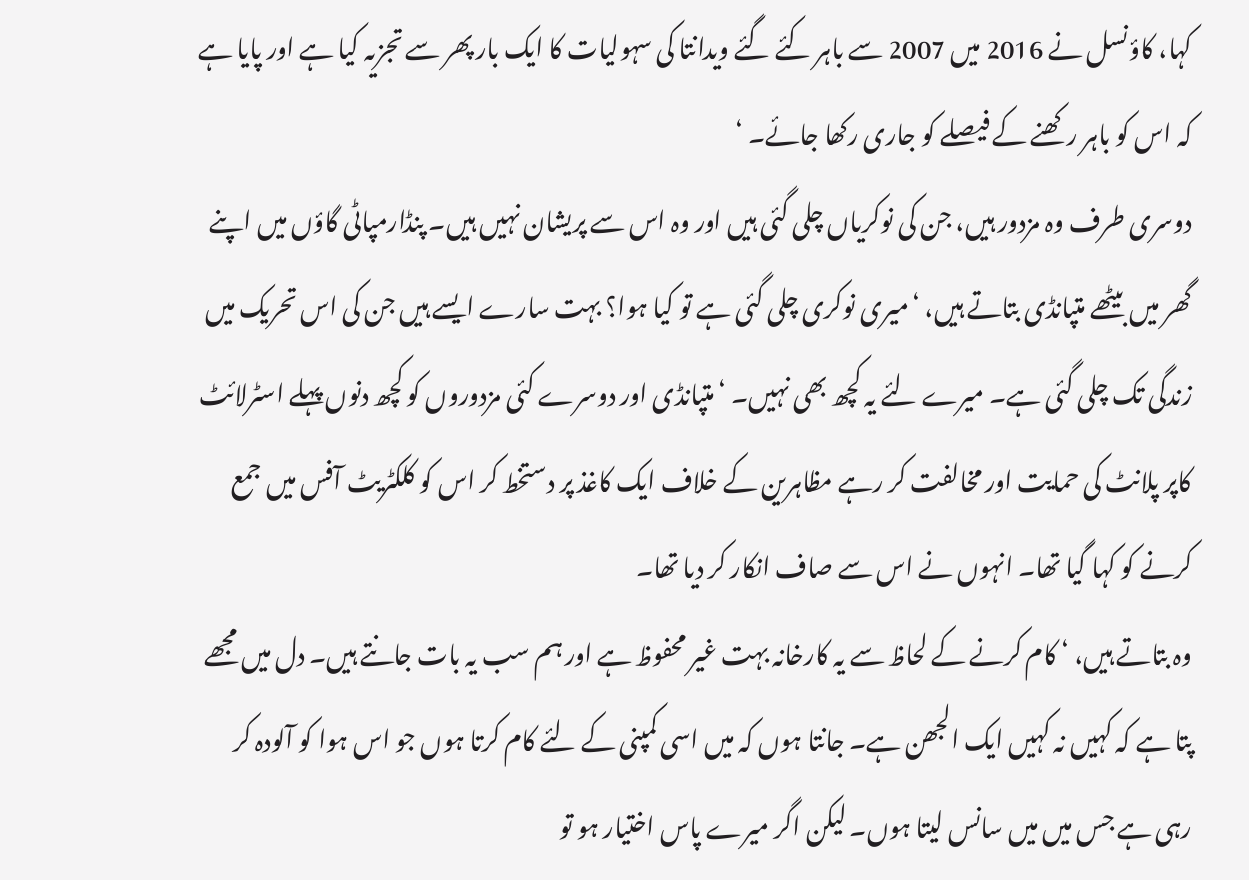کہا، کاؤنسل نے 2016 میں 2007 سے باہر کئے گئے ویدانتا کی سہولیات کا ایک بار پھر سے تجزیہ کیا ہے اور پایا ہے کہ اس کو باہر رکھنے کے فیصلے کو جاری رکھا جائے۔ ‘
دوسری طرف وہ مزدور ہیں، جن کی نوکریاں چلی گئی ہیں اور وہ اس سے پریشان نہیں ہیں۔ پنڈارمپاٹی گاؤں میں اپنے گھر میں بیٹھے متپانڈی بتاتے ہیں، ‘میری نوکری چلی گئی ہے تو کیا ہوا؟ بہت سارے ایسے ہیں جن کی اس تحریک میں زندگی تک چلی گئی ہے۔ میرے لئے یہ کچھ بھی نہیں۔ ‘متپانڈی اور دوسرے کئی مزدوروں کو کچھ دنوں پہلے اسٹرلائٹ کاپر پلانٹ کی حمایت اور مخالفت کر رہے مظاہرین کے خلاف ایک کاغذ پر دستخط کر اس کو کلکٹریٹ آفس میں جمع کرنے کو کہا گیا تھا۔ انہوں نے اس سے صاف انکار کر دیا تھا۔
وہ بتاتے ہیں، ‘ کام کرنے کے لحاظ سے یہ کارخانہ بہت غیر محفوظ ہے اور ہم سب یہ بات جانتے ہیں۔ دل میں مجھے پتا ہے کہ کہیں نہ کہیں ایک الجھن ہے۔ جانتا ہوں کہ میں اسی کمپنی کے لئے کام کرتا ہوں جو اس ہوا کو آلودہ کر رہی ہے جس میں میں سانس لیتا ہوں۔ لیکن اگر میرے پاس اختیار ہو تو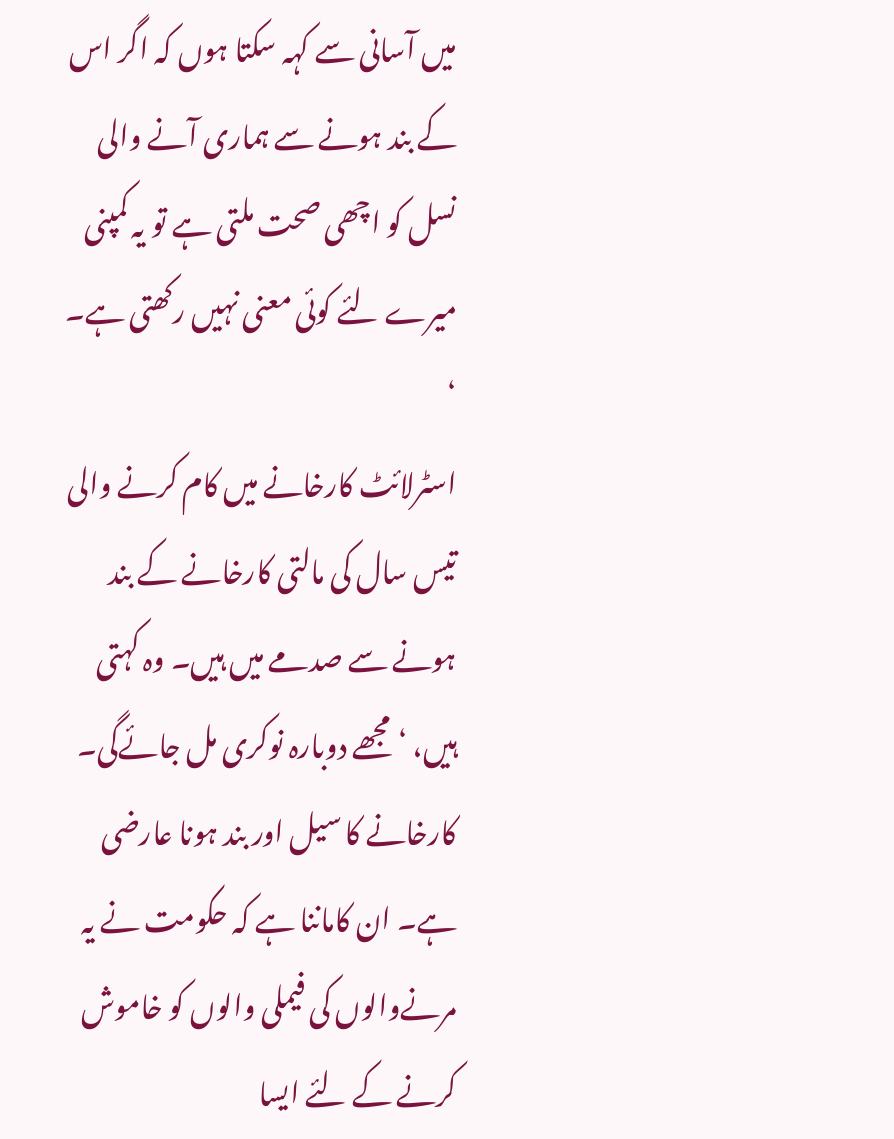میں آسانی سے کہہ سکتا ہوں کہ اگر اس کے بند ہونے سے ہماری آنے والی نسل کو اچھی صحت ملتی ہے تو یہ کمپنی میرے لئے کوئی معنی نہیں رکھتی ہے۔ ‘
اسٹرلائٹ کارخانے میں کام کرنے والی تیس سال کی مالتی کارخانے کے بند ہونے سے صدمے میں ہیں۔ وہ کہتی ہیں، ‘ مجھے دوبارہ نوکری مل جائےگی۔ کارخانے کا سیل اور بند ہونا عارضی ہے۔ ان کاماننا ہے کہ حکومت نے یہ مرنےوالوں کی فیملی والوں کو خاموش کرنے کے لئے ایسا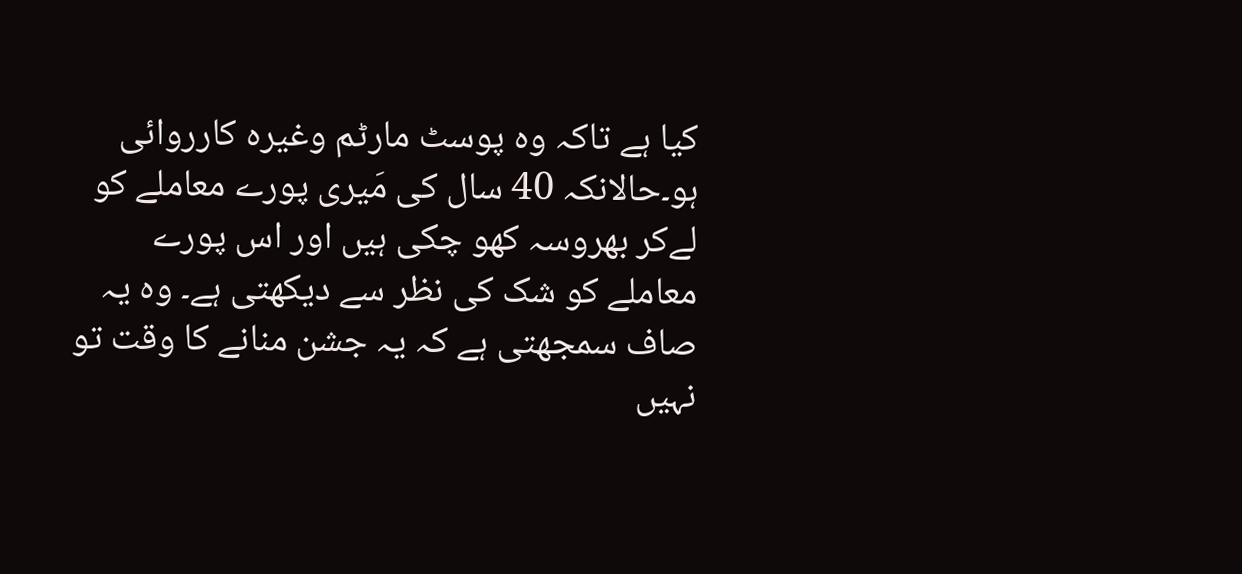کیا ہے تاکہ وہ پوسٹ مارٹم وغیرہ کارروائی ہو۔حالانکہ 40 سال کی مَیری پورے معاملے کو لےکر بھروسہ کھو چکی ہیں اور اس پورے معاملے کو شک کی نظر سے دیکھتی ہے۔ وہ یہ صاف سمجھتی ہے کہ یہ جشن منانے کا وقت تو نہیں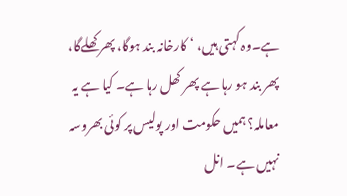ہے۔وہ کہتی ہیں، ‘ کارخانہ بند ہوگا، پھر کھلےگا، پھر بند ہو رہا ہے پھر کھل رہا ہے۔ کیا ہے یہ معاملہ؟ ہمیں حکومت اور پولیس پر کوئی بھروسہ نہیں ہے۔ انل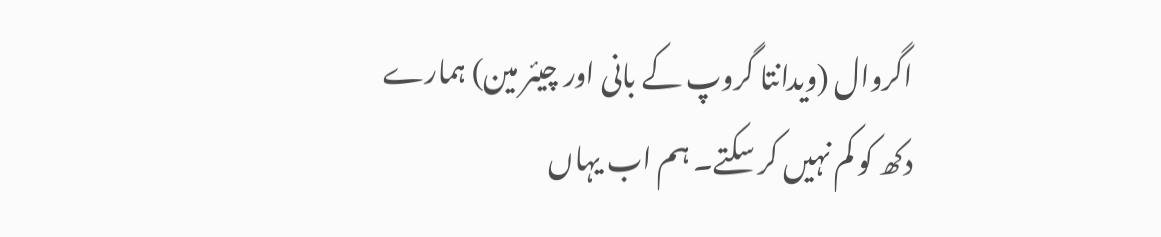اگروال (ویدانتا گروپ کے بانی اور چیئر مین) ہمارے دکھ کو کم نہیں کر سکتے۔ ہم اب یہاں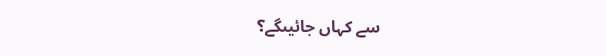سے کہاں جائیںگے؟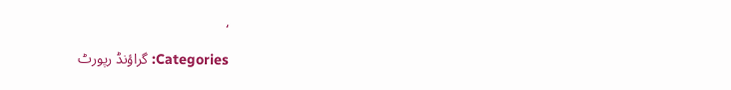‘
Categories: گراؤنڈ رپورٹ